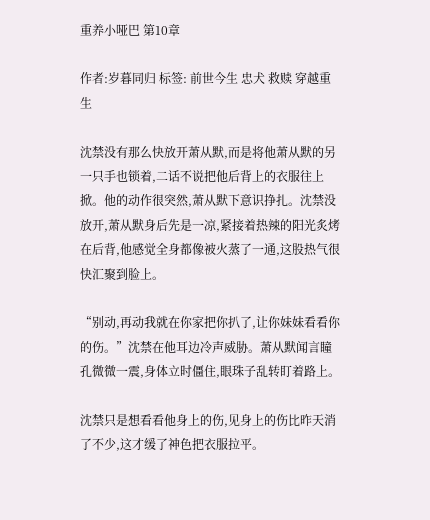重养小哑巴 第10章

作者:岁暮同归 标签: 前世今生 忠犬 救赎 穿越重生

沈禁没有那么快放开萧从默,而是将他萧从默的另一只手也锁着,二话不说把他后背上的衣服往上掀。他的动作很突然,萧从默下意识挣扎。沈禁没放开,萧从默身后先是一凉,紧接着热辣的阳光炙烤在后背,他感觉全身都像被火蒸了一通,这股热气很快汇聚到脸上。

“别动,再动我就在你家把你扒了,让你妹妹看看你的伤。”沈禁在他耳边冷声威胁。萧从默闻言瞳孔微微一震,身体立时僵住,眼珠子乱转盯着路上。

沈禁只是想看看他身上的伤,见身上的伤比昨天消了不少,这才缓了神色把衣服拉平。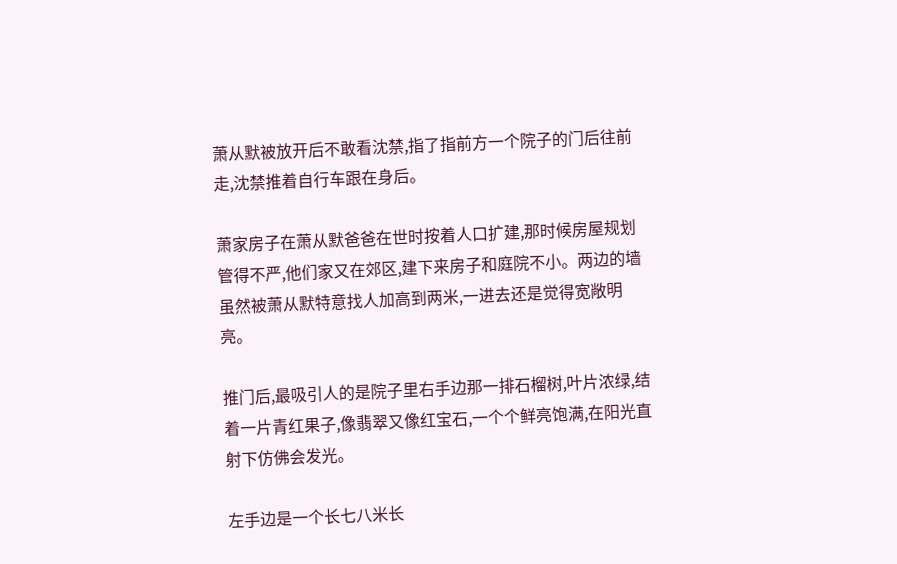萧从默被放开后不敢看沈禁,指了指前方一个院子的门后往前走,沈禁推着自行车跟在身后。

萧家房子在萧从默爸爸在世时按着人口扩建,那时候房屋规划管得不严,他们家又在郊区,建下来房子和庭院不小。两边的墙虽然被萧从默特意找人加高到两米,一进去还是觉得宽敞明亮。

推门后,最吸引人的是院子里右手边那一排石榴树,叶片浓绿,结着一片青红果子,像翡翠又像红宝石,一个个鲜亮饱满,在阳光直射下仿佛会发光。

左手边是一个长七八米长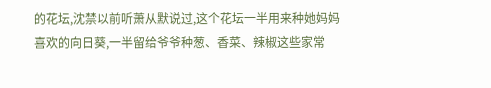的花坛,沈禁以前听萧从默说过,这个花坛一半用来种她妈妈喜欢的向日葵,一半留给爷爷种葱、香菜、辣椒这些家常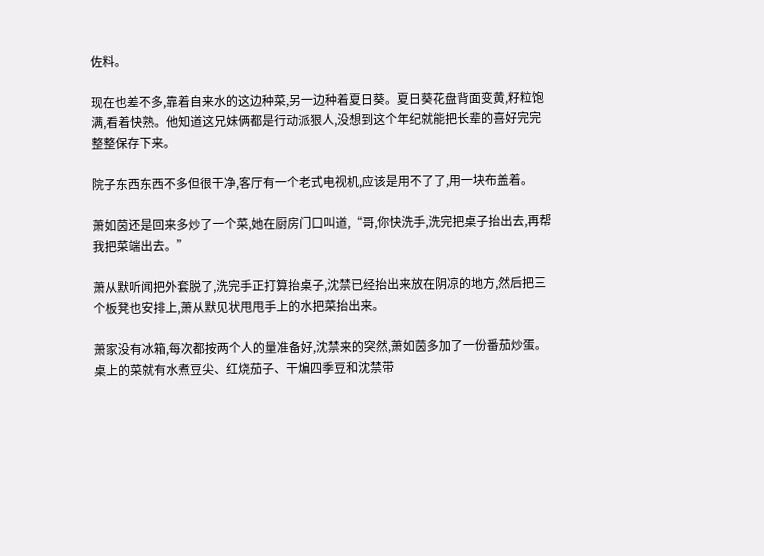佐料。

现在也差不多,靠着自来水的这边种菜,另一边种着夏日葵。夏日葵花盘背面变黄,籽粒饱满,看着快熟。他知道这兄妹俩都是行动派狠人,没想到这个年纪就能把长辈的喜好完完整整保存下来。

院子东西东西不多但很干净,客厅有一个老式电视机,应该是用不了了,用一块布盖着。

萧如茵还是回来多炒了一个菜,她在厨房门口叫道,“哥,你快洗手,洗完把桌子抬出去,再帮我把菜端出去。”

萧从默听闻把外套脱了,洗完手正打算抬桌子,沈禁已经抬出来放在阴凉的地方,然后把三个板凳也安排上,萧从默见状甩甩手上的水把菜抬出来。

萧家没有冰箱,每次都按两个人的量准备好,沈禁来的突然,萧如茵多加了一份番茄炒蛋。桌上的菜就有水煮豆尖、红烧茄子、干煸四季豆和沈禁带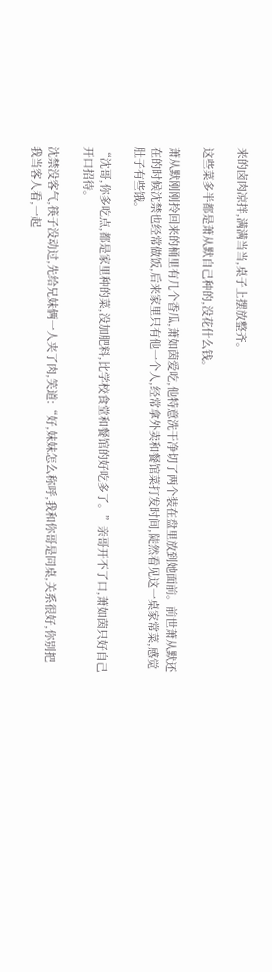来的卤肉凉拌,满满当当,桌子上摆放整齐。

这些菜多半都是萧从默自己种的,没花什么钱。

萧从默刚刚拎回来的桶里有几个香瓜,萧如茵爱吃,他特意洗干净切了两个装在盘里放到她面前。前世萧从默还在的时候沈禁也经常做饭,后来家里只有他一个人,经常拿外卖和餐馆菜打发时间,陡然看见这一桌家常菜,感觉肚子有些饿。

“沈哥,你多吃点,都是家里种的菜,没加肥料,比学校食堂和餐馆的好吃多了。”亲哥开不了口,萧如茵只好自己开口招待。

沈禁没客气,筷子没动过,先给兄妹俩一人夹了肉,笑道:“好,妹妹怎么称呼,我和你哥是同桌,关系很好,你别把我当客人看,一起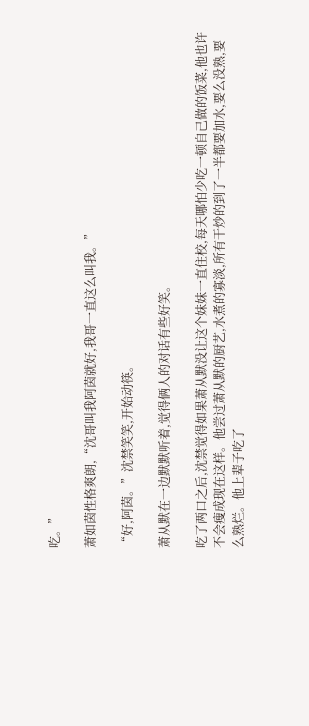吃。”

萧如茵性格爽朗,“沈哥叫我阿茵就好,我哥一直这么叫我。”

“好,阿茵。”沈禁笑笑,开始动筷。

萧从默在一边默默听着,觉得俩人的对话有些好笑。

吃了两口之后,沈禁觉得如果萧从默没让这个妹妹一直住校,每天哪怕少吃一顿自己做的饭菜,他也许不会瘦成现在这样。他尝过萧从默的厨艺,水煮的寡淡,所有干炒的到了一半都要加水,要么没熟,要么熟烂。他上辈子吃了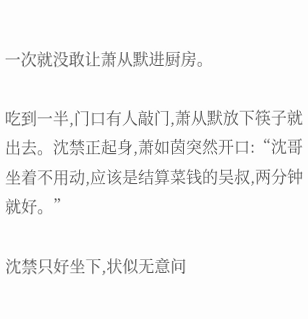一次就没敢让萧从默进厨房。

吃到一半,门口有人敲门,萧从默放下筷子就出去。沈禁正起身,萧如茵突然开口:“沈哥坐着不用动,应该是结算菜钱的吴叔,两分钟就好。”

沈禁只好坐下,状似无意问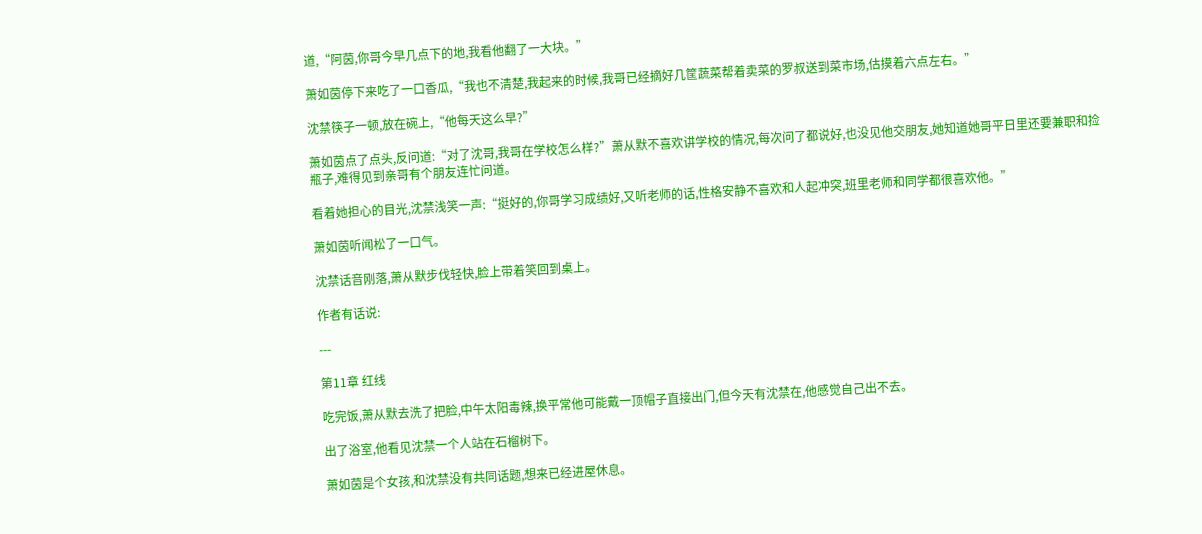道,“阿茵,你哥今早几点下的地,我看他翻了一大块。”

萧如茵停下来吃了一口香瓜,“我也不清楚,我起来的时候,我哥已经摘好几筐蔬菜帮着卖菜的罗叔送到菜市场,估摸着六点左右。”

沈禁筷子一顿,放在碗上,“他每天这么早?”

萧如茵点了点头,反问道:“对了沈哥,我哥在学校怎么样?”萧从默不喜欢讲学校的情况,每次问了都说好,也没见他交朋友,她知道她哥平日里还要兼职和捡瓶子,难得见到亲哥有个朋友连忙问道。

看着她担心的目光,沈禁浅笑一声:“挺好的,你哥学习成绩好,又听老师的话,性格安静不喜欢和人起冲突,班里老师和同学都很喜欢他。”

萧如茵听闻松了一口气。

沈禁话音刚落,萧从默步伐轻快,脸上带着笑回到桌上。

作者有话说:

---

第11章 红线

吃完饭,萧从默去洗了把脸,中午太阳毒辣,换平常他可能戴一顶帽子直接出门,但今天有沈禁在,他感觉自己出不去。

出了浴室,他看见沈禁一个人站在石榴树下。

萧如茵是个女孩,和沈禁没有共同话题,想来已经进屋休息。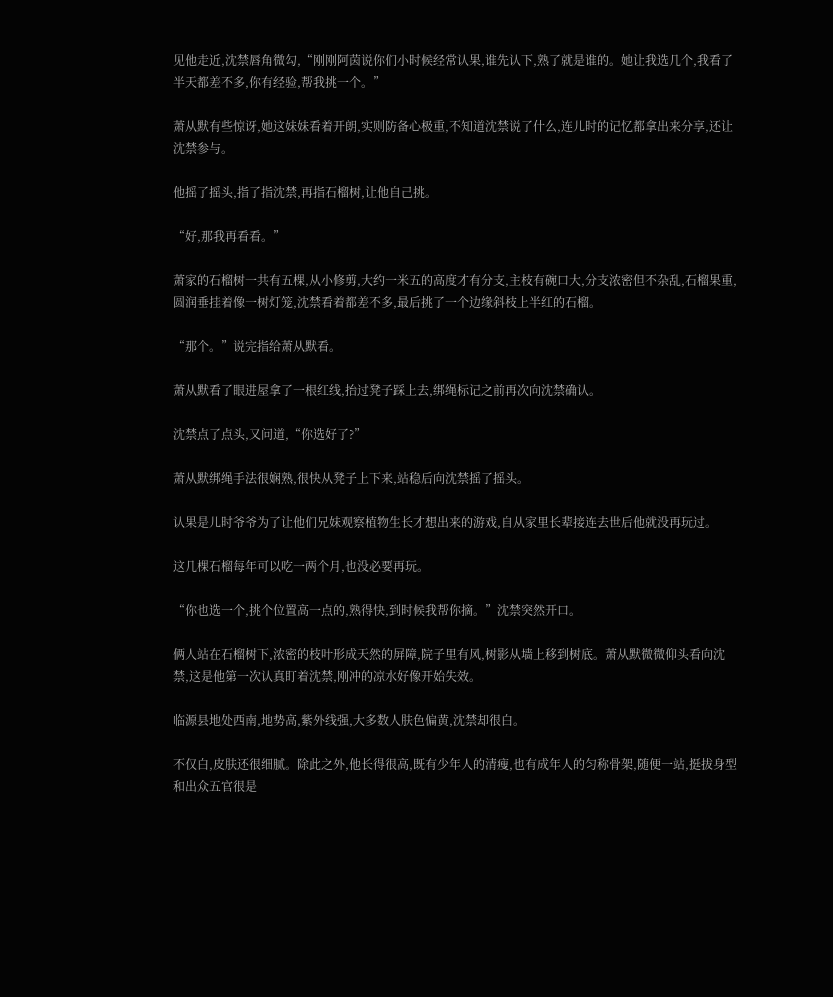见他走近,沈禁唇角微勾,“刚刚阿茵说你们小时候经常认果,谁先认下,熟了就是谁的。她让我选几个,我看了半天都差不多,你有经验,帮我挑一个。”

萧从默有些惊讶,她这妹妹看着开朗,实则防备心极重,不知道沈禁说了什么,连儿时的记忆都拿出来分享,还让沈禁参与。

他摇了摇头,指了指沈禁,再指石榴树,让他自己挑。

“好,那我再看看。”

萧家的石榴树一共有五棵,从小修剪,大约一米五的高度才有分支,主枝有碗口大,分支浓密但不杂乱,石榴果重,圆润垂挂着像一树灯笼,沈禁看着都差不多,最后挑了一个边缘斜枝上半红的石榴。

“那个。”说完指给萧从默看。

萧从默看了眼进屋拿了一根红线,抬过凳子踩上去,绑绳标记之前再次向沈禁确认。

沈禁点了点头,又问道,“你选好了?”

萧从默绑绳手法很娴熟,很快从凳子上下来,站稳后向沈禁摇了摇头。

认果是儿时爷爷为了让他们兄妹观察植物生长才想出来的游戏,自从家里长辈接连去世后他就没再玩过。

这几棵石榴每年可以吃一两个月,也没必要再玩。

“你也选一个,挑个位置高一点的,熟得快,到时候我帮你摘。”沈禁突然开口。

俩人站在石榴树下,浓密的枝叶形成天然的屏障,院子里有风,树影从墙上移到树底。萧从默微微仰头看向沈禁,这是他第一次认真盯着沈禁,刚冲的凉水好像开始失效。

临源县地处西南,地势高,紫外线强,大多数人肤色偏黄,沈禁却很白。

不仅白,皮肤还很细腻。除此之外,他长得很高,既有少年人的清瘦,也有成年人的匀称骨架,随便一站,挺拔身型和出众五官很是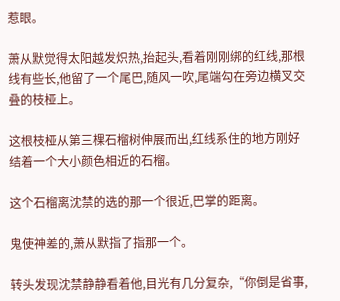惹眼。

萧从默觉得太阳越发炽热,抬起头,看着刚刚绑的红线,那根线有些长,他留了一个尾巴,随风一吹,尾端勾在旁边横叉交叠的枝桠上。

这根枝桠从第三棵石榴树伸展而出,红线系住的地方刚好结着一个大小颜色相近的石榴。

这个石榴离沈禁的选的那一个很近,巴掌的距离。

鬼使神差的,萧从默指了指那一个。

转头发现沈禁静静看着他,目光有几分复杂,“你倒是省事,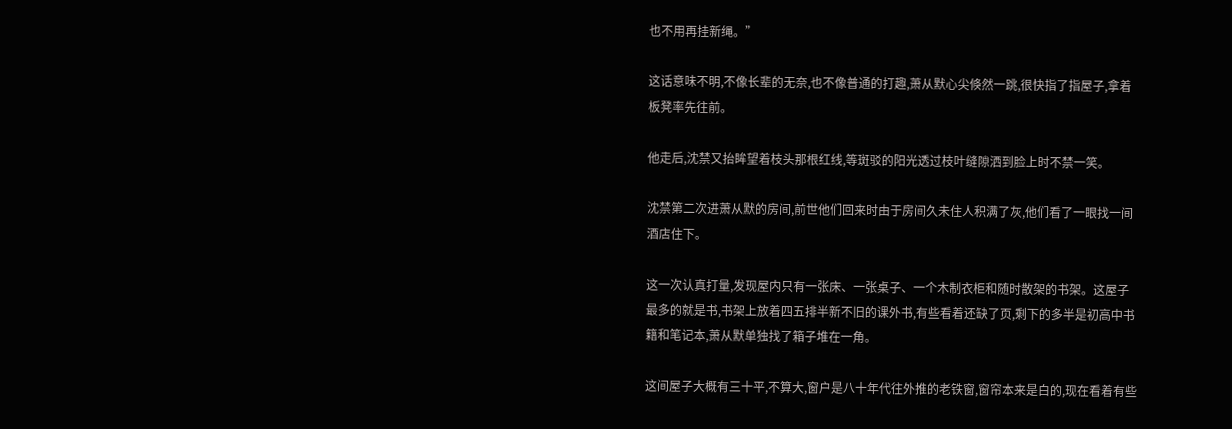也不用再挂新绳。”

这话意味不明,不像长辈的无奈,也不像普通的打趣,萧从默心尖倏然一跳,很快指了指屋子,拿着板凳率先往前。

他走后,沈禁又抬眸望着枝头那根红线,等斑驳的阳光透过枝叶缝隙洒到脸上时不禁一笑。

沈禁第二次进萧从默的房间,前世他们回来时由于房间久未住人积满了灰,他们看了一眼找一间酒店住下。

这一次认真打量,发现屋内只有一张床、一张桌子、一个木制衣柜和随时散架的书架。这屋子最多的就是书,书架上放着四五排半新不旧的课外书,有些看着还缺了页,剩下的多半是初高中书籍和笔记本,萧从默单独找了箱子堆在一角。

这间屋子大概有三十平,不算大,窗户是八十年代往外推的老铁窗,窗帘本来是白的,现在看着有些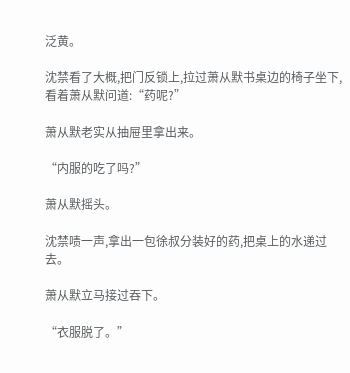泛黄。

沈禁看了大概,把门反锁上,拉过萧从默书桌边的椅子坐下,看着萧从默问道:“药呢?”

萧从默老实从抽屉里拿出来。

“内服的吃了吗?”

萧从默摇头。

沈禁啧一声,拿出一包徐叔分装好的药,把桌上的水递过去。

萧从默立马接过吞下。

“衣服脱了。”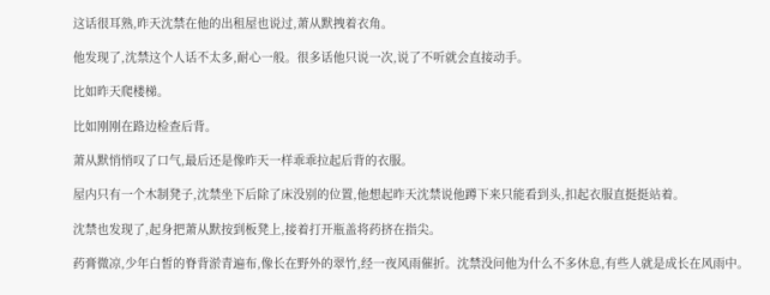这话很耳熟,昨天沈禁在他的出租屋也说过,萧从默拽着衣角。

他发现了,沈禁这个人话不太多,耐心一般。很多话他只说一次,说了不听就会直接动手。

比如昨天爬楼梯。

比如刚刚在路边检查后背。

萧从默悄悄叹了口气,最后还是像昨天一样乖乖拉起后背的衣服。

屋内只有一个木制凳子,沈禁坐下后除了床没别的位置,他想起昨天沈禁说他蹲下来只能看到头,扣起衣服直挺挺站着。

沈禁也发现了,起身把萧从默按到板凳上,接着打开瓶盖将药挤在指尖。

药膏微凉,少年白皙的脊背淤青遍布,像长在野外的翠竹,经一夜风雨催折。沈禁没问他为什么不多休息,有些人就是成长在风雨中。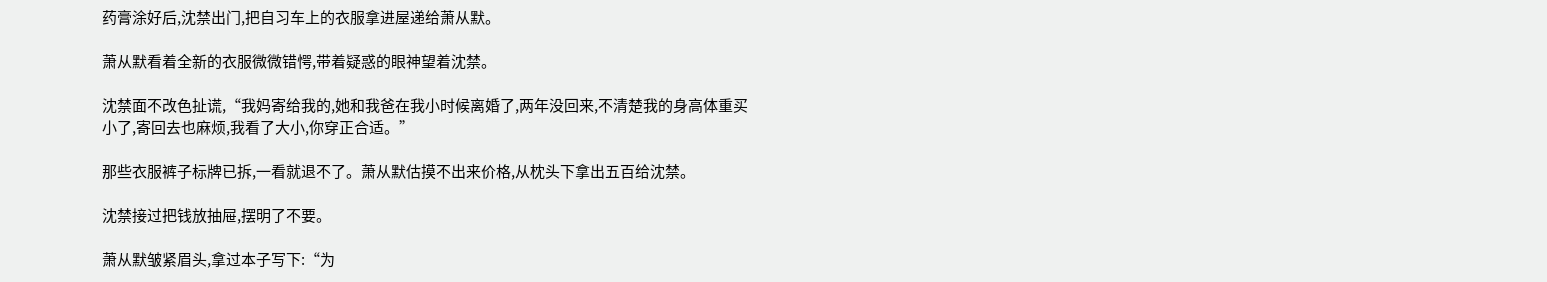药膏涂好后,沈禁出门,把自习车上的衣服拿进屋递给萧从默。

萧从默看着全新的衣服微微错愕,带着疑惑的眼神望着沈禁。

沈禁面不改色扯谎,“我妈寄给我的,她和我爸在我小时候离婚了,两年没回来,不清楚我的身高体重买小了,寄回去也麻烦,我看了大小,你穿正合适。”

那些衣服裤子标牌已拆,一看就退不了。萧从默估摸不出来价格,从枕头下拿出五百给沈禁。

沈禁接过把钱放抽屉,摆明了不要。

萧从默皱紧眉头,拿过本子写下:“为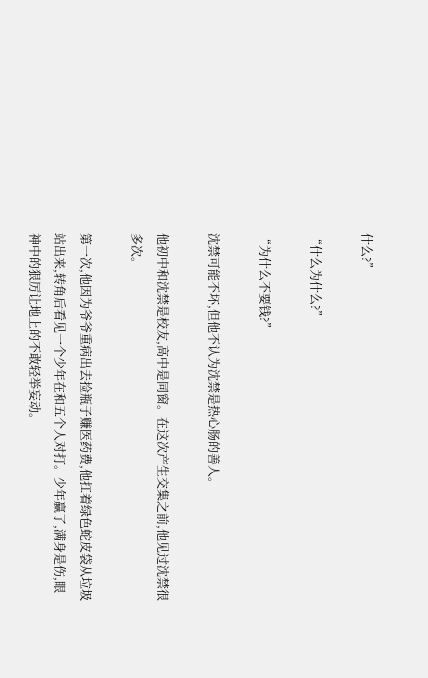什么?”

“什么为什么?”

“为什么不要钱?”

沈禁可能不坏,但他不认为沈禁是热心肠的善人。

他初中和沈禁是校友,高中是同窗。在这次产生交集之前,他见过沈禁很多次。

第一次,他因为爷爷重病出去捡瓶子赚医药费,他扛着绿色蛇皮袋从垃圾站出来,转角后看见一个少年在和五个人对打。少年赢了,满身是伤,眼神中的狠厉让地上的不敢轻举妄动。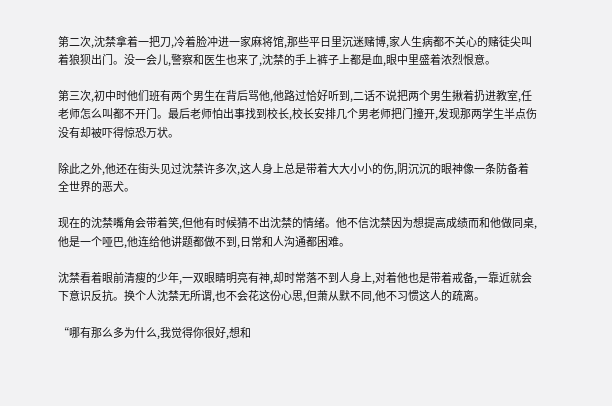第二次,沈禁拿着一把刀,冷着脸冲进一家麻将馆,那些平日里沉迷赌博,家人生病都不关心的赌徒尖叫着狼狈出门。没一会儿,警察和医生也来了,沈禁的手上裤子上都是血,眼中里盛着浓烈恨意。

第三次,初中时他们班有两个男生在背后骂他,他路过恰好听到,二话不说把两个男生揪着扔进教室,任老师怎么叫都不开门。最后老师怕出事找到校长,校长安排几个男老师把门撞开,发现那两学生半点伤没有却被吓得惊恐万状。

除此之外,他还在街头见过沈禁许多次,这人身上总是带着大大小小的伤,阴沉沉的眼神像一条防备着全世界的恶犬。

现在的沈禁嘴角会带着笑,但他有时候猜不出沈禁的情绪。他不信沈禁因为想提高成绩而和他做同桌,他是一个哑巴,他连给他讲题都做不到,日常和人沟通都困难。

沈禁看着眼前清瘦的少年,一双眼睛明亮有神,却时常落不到人身上,对着他也是带着戒备,一靠近就会下意识反抗。换个人沈禁无所谓,也不会花这份心思,但萧从默不同,他不习惯这人的疏离。

“哪有那么多为什么,我觉得你很好,想和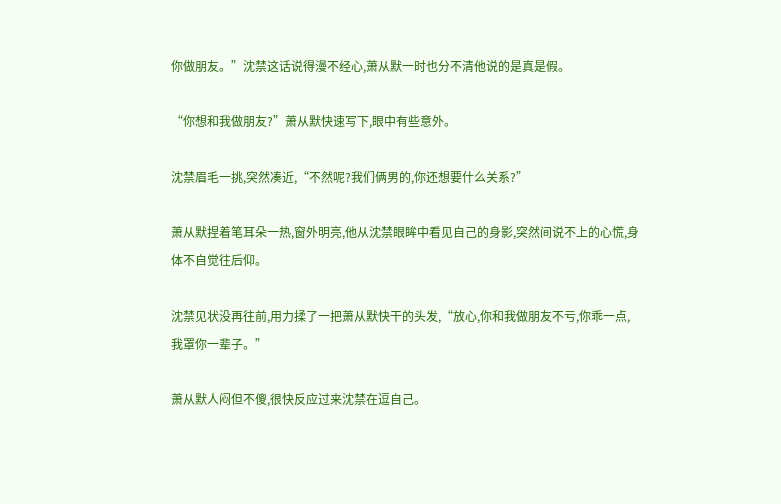你做朋友。”沈禁这话说得漫不经心,萧从默一时也分不清他说的是真是假。

“你想和我做朋友?”萧从默快速写下,眼中有些意外。

沈禁眉毛一挑,突然凑近,“不然呢?我们俩男的,你还想要什么关系?”

萧从默捏着笔耳朵一热,窗外明亮,他从沈禁眼眸中看见自己的身影,突然间说不上的心慌,身体不自觉往后仰。

沈禁见状没再往前,用力揉了一把萧从默快干的头发,“放心,你和我做朋友不亏,你乖一点,我罩你一辈子。”

萧从默人闷但不傻,很快反应过来沈禁在逗自己。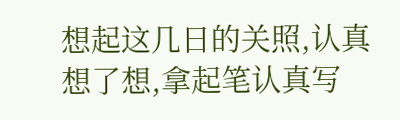想起这几日的关照,认真想了想,拿起笔认真写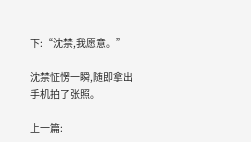下:“沈禁,我愿意。”

沈禁怔愣一瞬,随即拿出手机拍了张照。

上一篇: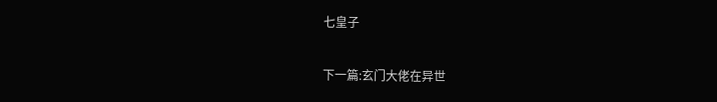七皇子

下一篇:玄门大佬在异世